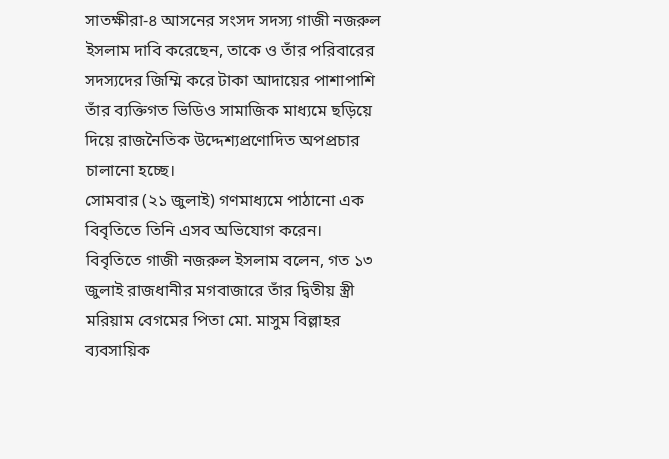সাতক্ষীরা-৪ আসনের সংসদ সদস্য গাজী নজরুল ইসলাম দাবি করেছেন, তাকে ও তাঁর পরিবারের সদস্যদের জিম্মি করে টাকা আদায়ের পাশাপাশি তাঁর ব্যক্তিগত ভিডিও সামাজিক মাধ্যমে ছড়িয়ে দিয়ে রাজনৈতিক উদ্দেশ্যপ্রণোদিত অপপ্রচার চালানো হচ্ছে।
সোমবার (২১ জুলাই) গণমাধ্যমে পাঠানো এক বিবৃতিতে তিনি এসব অভিযোগ করেন।
বিবৃতিতে গাজী নজরুল ইসলাম বলেন, গত ১৩ জুলাই রাজধানীর মগবাজারে তাঁর দ্বিতীয় স্ত্রী মরিয়াম বেগমের পিতা মো. মাসুম বিল্লাহর ব্যবসায়িক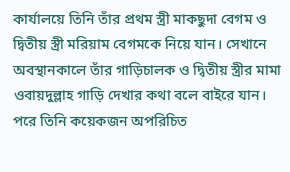কার্যালয়ে তিনি তাঁর প্রথম স্ত্রী মাকছুদা বেগম ও দ্বিতীয় স্ত্রী মরিয়াম বেগমকে নিয়ে যান। সেখানে অবস্থানকালে তাঁর গাড়িচালক ও দ্বিতীয় স্ত্রীর মামা ওবায়দুল্লাহ গাড়ি দেখার কথা বলে বাইরে যান। পরে তিনি কয়েকজন অপরিচিত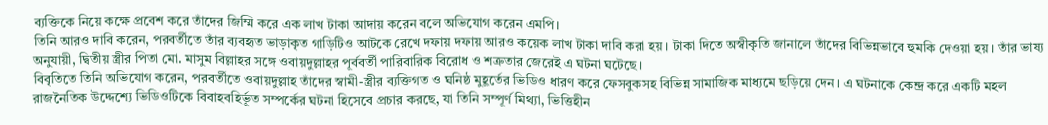ব্যক্তিকে নিয়ে কক্ষে প্রবেশ করে তাঁদের জিম্মি করে এক লাখ টাকা আদায় করেন বলে অভিযোগ করেন এমপি।
তিনি আরও দাবি করেন, পরবর্তীতে তাঁর ব্যবহৃত ভাড়াকৃত গাড়িটিও আটকে রেখে দফায় দফায় আরও কয়েক লাখ টাকা দাবি করা হয়। টাকা দিতে অস্বীকৃতি জানালে তাঁদের বিভিন্নভাবে হুমকি দেওয়া হয়। তাঁর ভাষ্য অনুযায়ী, দ্বিতীয় স্ত্রীর পিতা মো. মাসুম বিল্লাহর সঙ্গে ওবায়দুল্লাহর পূর্ববর্তী পারিবারিক বিরোধ ও শত্রুতার জেরেই এ ঘটনা ঘটেছে।
বিবৃতিতে তিনি অভিযোগ করেন, পরবর্তীতে ওবায়দুল্লাহ তাঁদের স্বামী-স্ত্রীর ব্যক্তিগত ও ঘনিষ্ঠ মুহূর্তের ভিডিও ধারণ করে ফেসবুকসহ বিভিন্ন সামাজিক মাধ্যমে ছড়িয়ে দেন। এ ঘটনাকে কেন্দ্র করে একটি মহল রাজনৈতিক উদ্দেশ্যে ভিডিওটিকে বিবাহবহির্ভূত সম্পর্কের ঘটনা হিসেবে প্রচার করছে, যা তিনি সম্পূর্ণ মিথ্যা, ভিত্তিহীন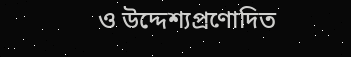ও উদ্দেশ্যপ্রণোদিত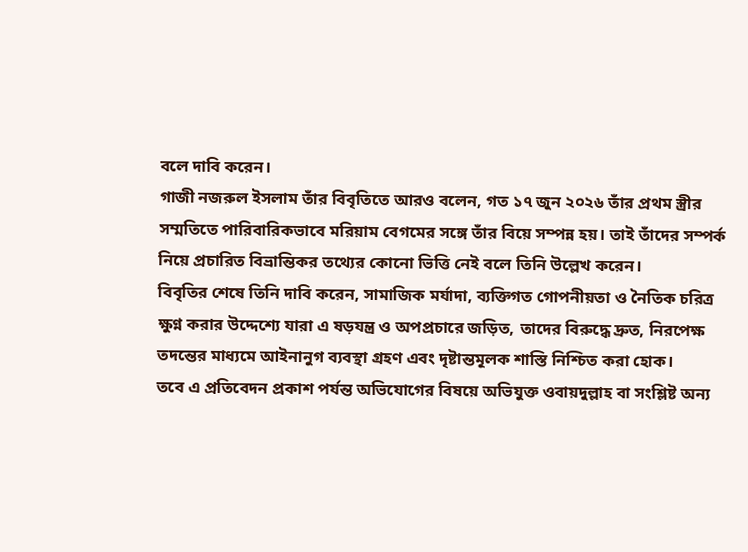বলে দাবি করেন।
গাজী নজরুল ইসলাম তাঁর বিবৃতিতে আরও বলেন, গত ১৭ জুন ২০২৬ তাঁর প্রথম স্ত্রীর সম্মতিতে পারিবারিকভাবে মরিয়াম বেগমের সঙ্গে তাঁর বিয়ে সম্পন্ন হয়। তাই তাঁদের সম্পর্ক নিয়ে প্রচারিত বিভ্রান্তিকর তথ্যের কোনো ভিত্তি নেই বলে তিনি উল্লেখ করেন।
বিবৃতির শেষে তিনি দাবি করেন, সামাজিক মর্যাদা, ব্যক্তিগত গোপনীয়তা ও নৈতিক চরিত্র ক্ষুণ্ন করার উদ্দেশ্যে যারা এ ষড়যন্ত্র ও অপপ্রচারে জড়িত, তাদের বিরুদ্ধে দ্রুত, নিরপেক্ষ তদন্তের মাধ্যমে আইনানুগ ব্যবস্থা গ্রহণ এবং দৃষ্টান্তমূলক শাস্তি নিশ্চিত করা হোক।
তবে এ প্রতিবেদন প্রকাশ পর্যন্ত অভিযোগের বিষয়ে অভিযুক্ত ওবায়দুল্লাহ বা সংশ্লিষ্ট অন্য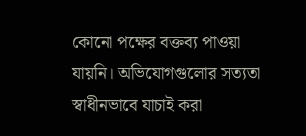কোনো পক্ষের বক্তব্য পাওয়া যায়নি। অভিযোগগুলোর সত্যতা স্বাধীনভাবে যাচাই করা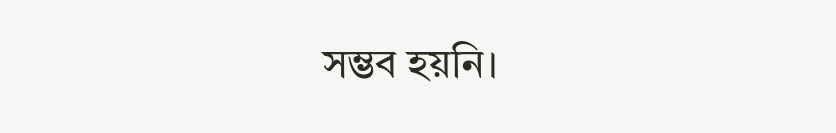সম্ভব হয়নি।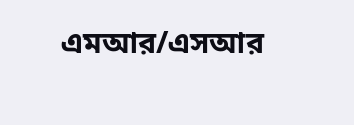এমআর/এসআর